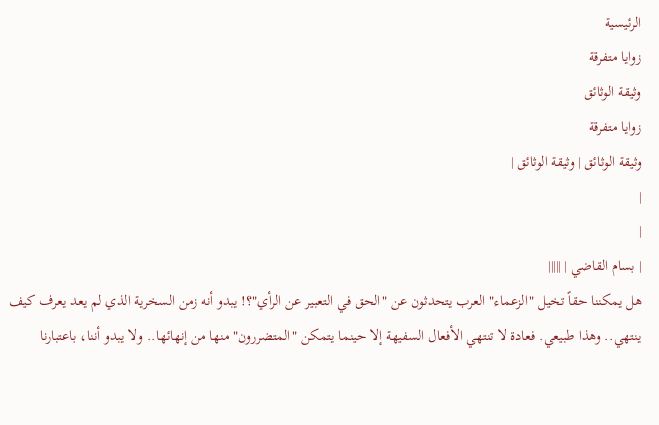الرئيسية
زوايا متفرقة
وثيقة الوثائق
زوايا متفرقة
وثيقة الوثائق | وثيقة الوثائق |
|
|
| بسام القاضي | |||||
هل يمكننا حقاً تخيل "الزعماء" العرب يتحدثون عن "الحق في التعبير عن الرأي"؟! يبدو أنه زمن السخرية الذي لم يعد يعرف كيف ينتهي.. وهذا طبيعي. فعادة لا تنتهي الأفعال السفيهة إلا حينما يتمكن "المتضررون" منها من إنهائها.. ولا يبدو أننا، باعتبارنا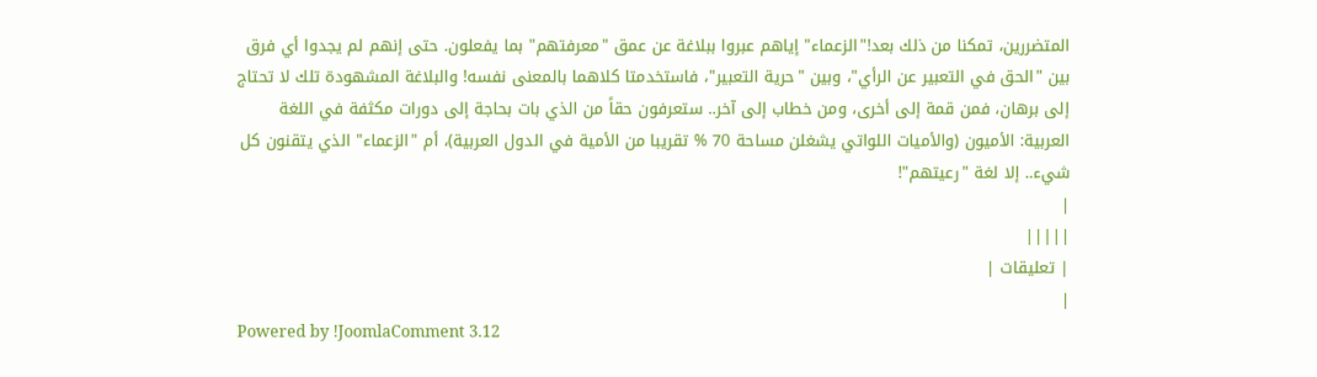المتضررين، تمكنا من ذلك بعد!"الزعماء" إياهم عبروا ببلاغة عن عمق "معرفتهم" بما يفعلون. حتى إنهم لم يجدوا أي فرق بين "الحق في التعبير عن الرأي"، وبين "حرية التعبير"، فاستخدمتا كلاهما بالمعنى نفسه! والبلاغة المشهودة تلك لا تحتاج إلى برهان، فمن قمة إلى أخرى، ومن خطاب إلى آخر.. ستعرفون حقاً من الذي بات بحاجة إلى دورات مكثفة في اللغة العربية: الأميون (والأميات اللواتي يشغلن مساحة 70 % تقريبا من الأمية في الدول العربية)، أم "الزعماء" الذي يتقنون كل شيء.. إلا لغة "رعيتهم"!
|
|||||
| تعليقات |
|
Powered by !JoomlaComment 3.12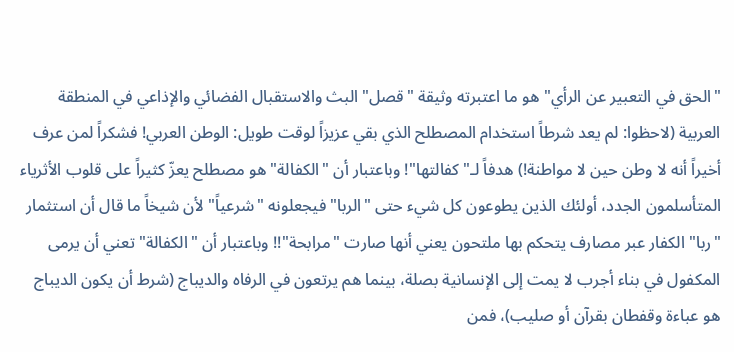"الحق في التعبير عن الرأي" هو ما اعتبرته وثيقة "قصل" البث والاستقبال الفضائي والإذاعي في المنطقة العربية (لاحظوا: لم يعد شرطاً استخدام المصطلح الذي بقي عزيزاً لوقت طويل: الوطن العربي! فشكراً لمن عرف أخيراً أنه لا وطن حين لا مواطنة!) هدفاً لـ"كفالتها"! وباعتبار أن "الكفالة" هو مصطلح يعزّ كثيراً على قلوب الأثرياء المتأسلمون الجدد، أولئك الذين يطوعون كل شيء حتى "الربا" فيجعلونه "شرعياً" لأن شيخاً ما قال أن استثمار "ربا" الكفار عبر مصارف يتحكم بها ملتحون يعني أنها صارت "مرابحة"!! وباعتبار أن "الكفالة" تعني أن يرمى المكفول في بناء أجرب لا يمت إلى الإنسانية بصلة، بينما هم يرتعون في الرفاه والديباج (شرط أن يكون الديباج هو عباءة وقفطان بقرآن أو صليب)، فمن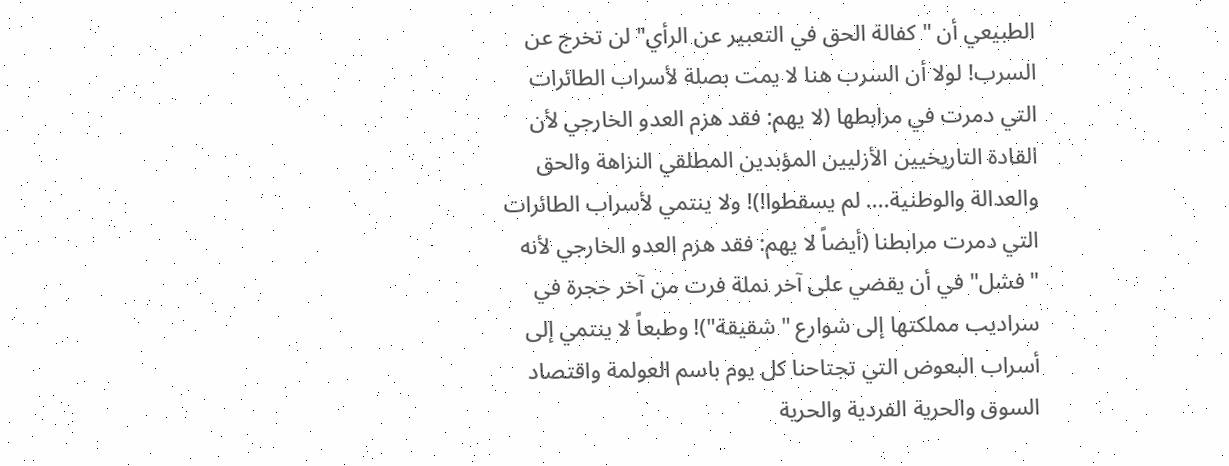الطبيعي أن "كفالة الحق في التعبير عن الرأي" لن تخرج عن السرب! لولا أن السرب هنا لا يمت بصلة لأسراب الطائرات التي دمرت في مرابطها (لا يهم: فقد هزم العدو الخارجي لأن القادة التاريخيين الأزليين المؤبدين المطلقي النزاهة والحق والعدالة والوطنية.... لم يسقطوا!)! ولا ينتمي لأسراب الطائرات التي دمرت مرابطنا (أيضاً لا يهم: فقد هزم العدو الخارجي لأنه "فشل" في أن يقضي على آخر نملة فرت من آخر حجرة في سراديب مملكتها إلى شوارع "شقيقة")! وطبعاً لا ينتمي إلى أسراب البعوض التي تجتاحنا كل يوم باسم العولمة واقتصاد السوق والحرية الفردية والحرية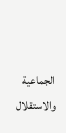الجماعية والاستقلال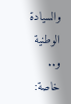والسيادة الوطنية و.. خاصة: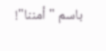باسم "أمننا"!